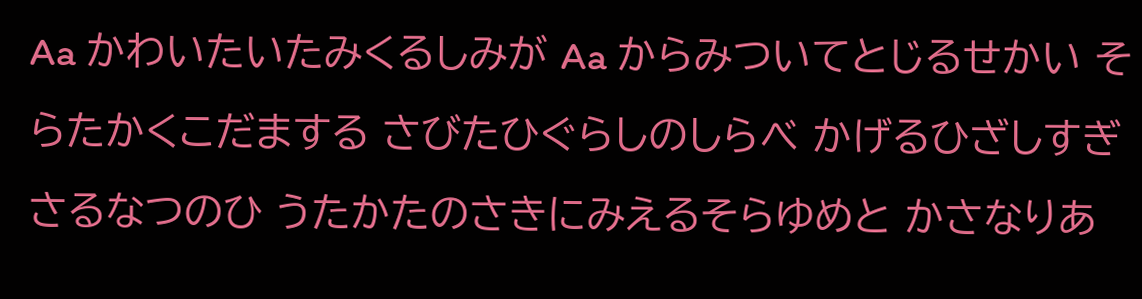Aa かわいたいたみくるしみが Aa からみついてとじるせかい そらたかくこだまする さびたひぐらしのしらべ かげるひざしすぎさるなつのひ うたかたのさきにみえるそらゆめと かさなりあ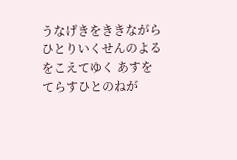うなげきをききながら ひとりいくせんのよるをこえてゆく あすをてらすひとのねが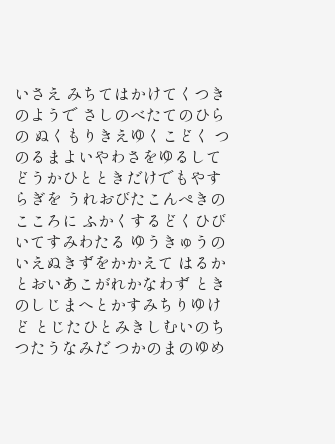いさえ みちてはかけてくつきのようで さしのべたてのひらの ぬくもりきえゆくこどく つのるまよいやわさをゆるして どうかひとときだけでもやすらぎを うれおびたこんぺきのこころに ふかくするどくひびいてすみわたる ゆうきゅうのいえぬきずをかかえて はるかとおいあこがれかなわず ときのしじまへとかすみちりゆけど とじたひとみきしむいのちつたうなみだ つかのまのゆめ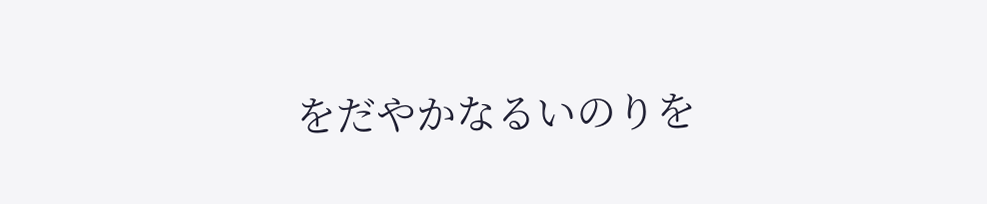をだやかなるいのりを